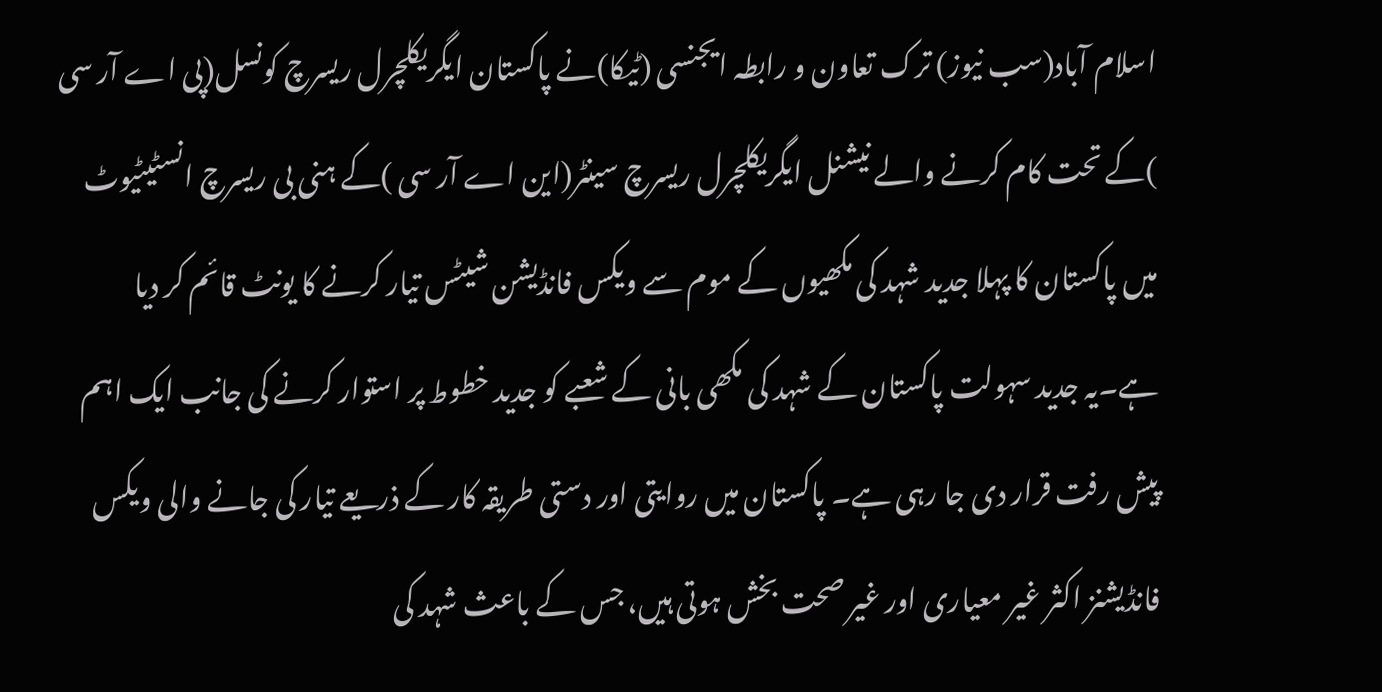اسلام آباد(سب نیوز) ترک تعاون و رابطہ ایجنسی (ٹیکا)نے پاکستان ایگریکلچرل ریسرچ کونسل(پی اے آر سی )کے تحت کام کرنے والے نیشنل ایگریکلچرل ریسرچ سینٹر(این اے آر سی )کے ہنی بی ریسرچ انسٹیٹیوٹ میں پاکستان کا پہلا جدید شہد کی مکھیوں کے موم سے ویکس فانڈیشن شیٹس تیار کرنے کا یونٹ قائم کر دیا ہے۔یہ جدید سہولت پاکستان کے شہد کی مکھی بانی کے شعبے کو جدید خطوط پر استوار کرنے کی جانب ایک اہم پیش رفت قرار دی جا رہی ہے۔ پاکستان میں روایتی اور دستی طریقہ کار کے ذریعے تیار کی جانے والی ویکس فانڈیشنز اکثر غیر معیاری اور غیر صحت بخش ہوتی ہیں، جس کے باعث شہد کی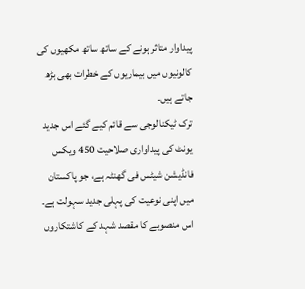پیداوار متاثر ہونے کے ساتھ ساتھ مکھیوں کی کالونیوں میں بیماریوں کے خطرات بھی بڑھ جاتے ہیں۔
ترک ٹیکنالوجی سے قائم کیے گئے اس جدید یونٹ کی پیداواری صلاحیت 450 ویکس فانڈیشن شیٹس فی گھنٹہ ہے، جو پاکستان میں اپنی نوعیت کی پہلی جدید سہولت ہے۔ اس منصوبے کا مقصد شہد کے کاشتکاروں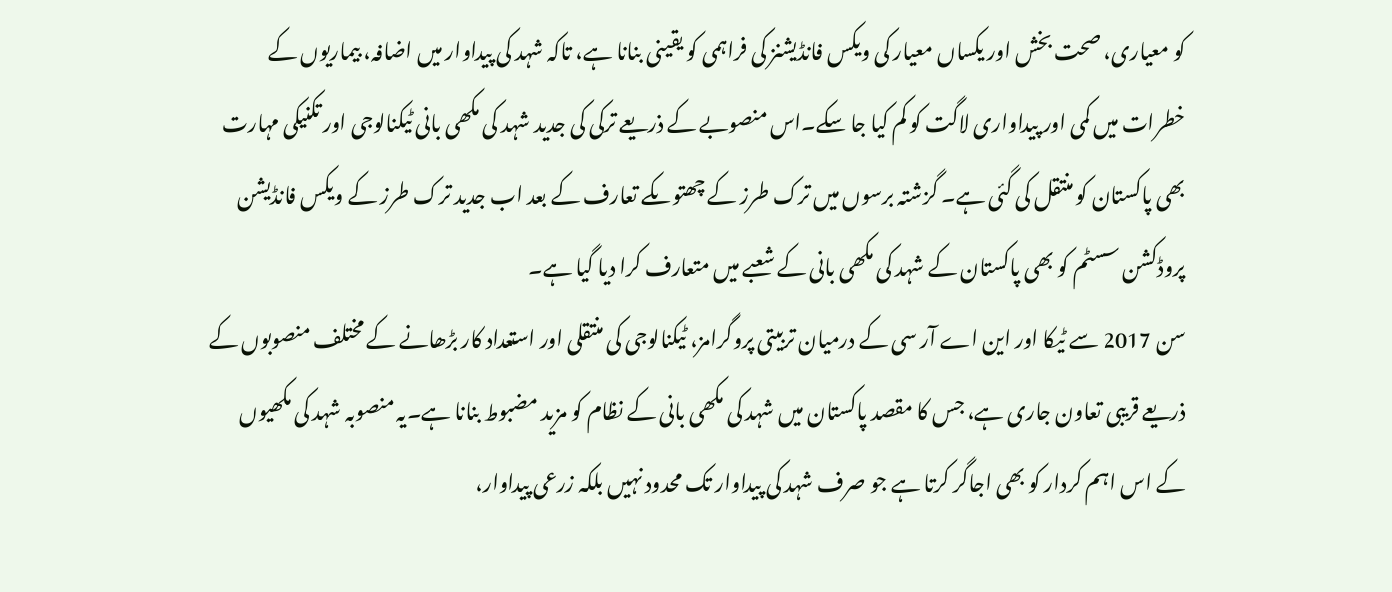کو معیاری، صحت بخش اور یکساں معیار کی ویکس فانڈیشنز کی فراہمی کو یقینی بنانا ہے، تاکہ شہد کی پیداوار میں اضافہ، بیماریوں کے خطرات میں کمی اور پیداواری لاگت کو کم کیا جا سکے۔اس منصوبے کے ذریعے ترکی کی جدید شہد کی مکھی بانی ٹیکنالوجی اور تکنیکی مہارت بھی پاکستان کو منتقل کی گئی ہے۔ گزشتہ برسوں میں ترک طرز کے چھتوںکے تعارف کے بعد اب جدید ترک طرز کے ویکس فانڈیشن پروڈکشن سسٹم کو بھی پاکستان کے شہد کی مکھی بانی کے شعبے میں متعارف کرا دیا گیا ہے۔
سن 2017 سے ٹیکا اور این اے آر سی کے درمیان تربیتی پروگرامز، ٹیکنالوجی کی منتقلی اور استعداد کار بڑھانے کے مختلف منصوبوں کے ذریعے قریبی تعاون جاری ہے، جس کا مقصد پاکستان میں شہد کی مکھی بانی کے نظام کو مزید مضبوط بنانا ہے۔یہ منصوبہ شہد کی مکھیوں کے اس اہم کردار کو بھی اجاگر کرتا ہے جو صرف شہد کی پیداوار تک محدود نہیں بلکہ زرعی پیداوار،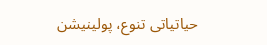حیاتیاتی تنوع، پولینیشن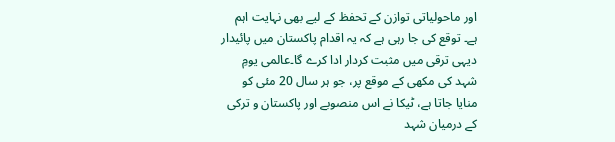اور ماحولیاتی توازن کے تحفظ کے لیے بھی نہایت اہم ہے۔ توقع کی جا رہی ہے کہ یہ اقدام پاکستان میں پائیدار دیہی ترقی میں مثبت کردار ادا کرے گا۔عالمی یومِ شہد کی مکھی کے موقع پر، جو ہر سال 20 مئی کو منایا جاتا ہے، ٹیکا نے اس منصوبے اور پاکستان و ترکی کے درمیان شہد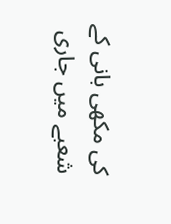کی مکھی بانی کے شعبے میں جاری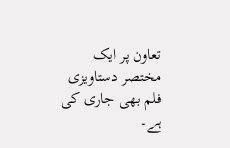تعاون پر ایک مختصر دستاویزی فلم بھی جاری کی ہے۔